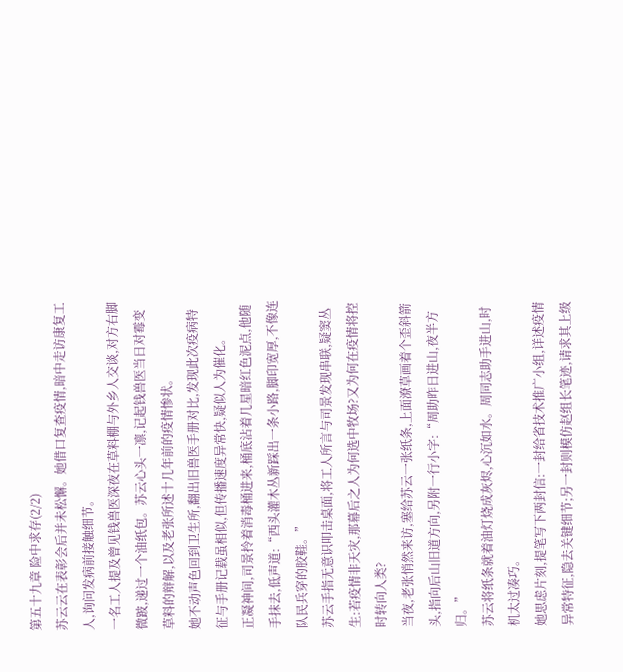第五十九章 险中求存(2/2)
苏云云在表彰会后并未松懈。她借口复查疫情,暗中走访康复工人,询问发病前接触细节。
一名工人提及曾见钱兽医深夜在草料棚与外乡人交谈,对方右脚微跛,递过一个油纸包。苏云心头一凛,记起钱兽医当日对霉变草料的辩解,以及老张所述十几年前的疫情惨状。
她不动声色回到卫生所,翻出旧兽医手册对比,发现此次疫病特征与手册记载虽相似,但传播速度异常快,疑似人为催化。
正凝神间,司景拎着消毒桶进来,桶底沾着几星暗红色泥点,他随手抹去,低声道:“西头灌木丛新踩出一条小路,脚印宽厚,不像连队民兵穿的胶鞋。”
苏云手指无意识叩击桌面,将工人所言与司景发现串联,疑窦丛生:若疫情非天灾,那幕后之人为何选中牧场?又为何在疫情将控时转向人类?
当夜,老张悄然来访,塞给苏云一张纸条,上面潦草画着个歪斜箭头,指向后山旧道方向,另附一行小字:“周助昨日进山,夜半方归。”
苏云将纸条就着油灯烧成灰烬,心沉如水。周同志助手进山,时机太过凑巧。
她思虑片刻,提笔写下两封信:一封给省技术推广小组,详述疫情异常特征,隐去关键细节;另一封则模仿赵组长笔迹,请求其上级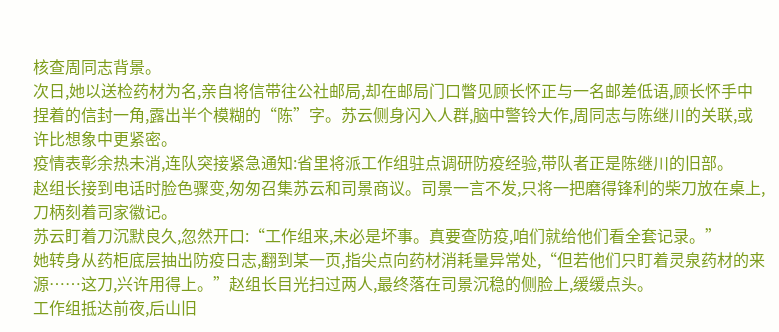核查周同志背景。
次日,她以送检药材为名,亲自将信带往公社邮局,却在邮局门口瞥见顾长怀正与一名邮差低语,顾长怀手中捏着的信封一角,露出半个模糊的“陈”字。苏云侧身闪入人群,脑中警铃大作,周同志与陈继川的关联,或许比想象中更紧密。
疫情表彰余热未消,连队突接紧急通知:省里将派工作组驻点调研防疫经验,带队者正是陈继川的旧部。
赵组长接到电话时脸色骤变,匆匆召集苏云和司景商议。司景一言不发,只将一把磨得锋利的柴刀放在桌上,刀柄刻着司家徽记。
苏云盯着刀沉默良久,忽然开口:“工作组来,未必是坏事。真要查防疫,咱们就给他们看全套记录。”
她转身从药柜底层抽出防疫日志,翻到某一页,指尖点向药材消耗量异常处,“但若他们只盯着灵泉药材的来源……这刀,兴许用得上。”赵组长目光扫过两人,最终落在司景沉稳的侧脸上,缓缓点头。
工作组抵达前夜,后山旧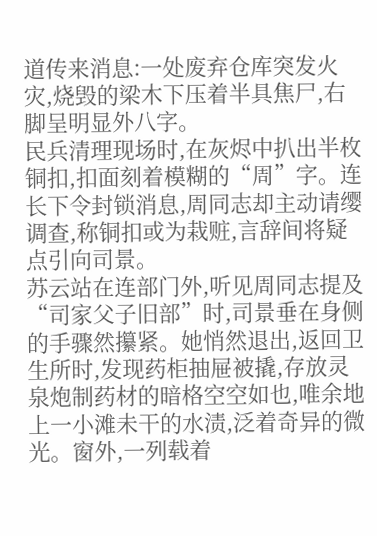道传来消息:一处废弃仓库突发火灾,烧毁的梁木下压着半具焦尸,右脚呈明显外八字。
民兵清理现场时,在灰烬中扒出半枚铜扣,扣面刻着模糊的“周”字。连长下令封锁消息,周同志却主动请缨调查,称铜扣或为栽赃,言辞间将疑点引向司景。
苏云站在连部门外,听见周同志提及“司家父子旧部”时,司景垂在身侧的手骤然攥紧。她悄然退出,返回卫生所时,发现药柜抽屉被撬,存放灵泉炮制药材的暗格空空如也,唯余地上一小滩未干的水渍,泛着奇异的微光。窗外,一列载着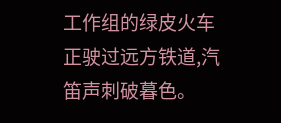工作组的绿皮火车正驶过远方铁道,汽笛声刺破暮色。